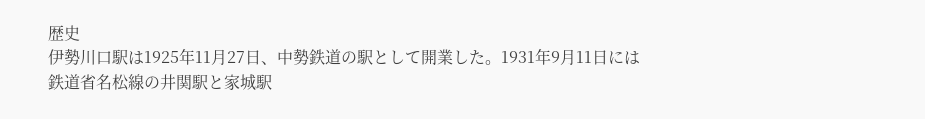歴史
伊勢川口駅は1925年11月27日、中勢鉄道の駅として開業した。1931年9月11日には鉄道省名松線の井関駅と家城駅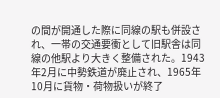の間が開通した際に同線の駅も併設され、一帯の交通要衝として旧駅舎は同線の他駅より大きく整備された。1943年2月に中勢鉄道が廃止され、1965年10月に貨物・荷物扱いが終了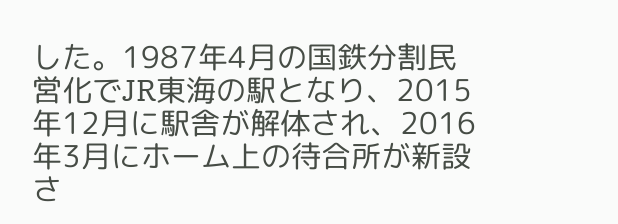した。1987年4月の国鉄分割民営化でJR東海の駅となり、2015年12月に駅舎が解体され、2016年3月にホーム上の待合所が新設さ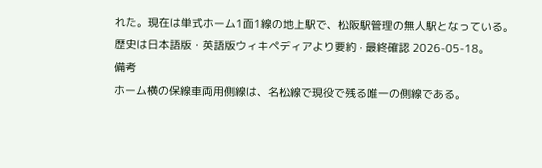れた。現在は単式ホーム1面1線の地上駅で、松阪駅管理の無人駅となっている。
歴史は日本語版・英語版ウィキペディアより要約 · 最終確認 2026-05-18。
備考
ホーム横の保線車両用側線は、名松線で現役で残る唯一の側線である。